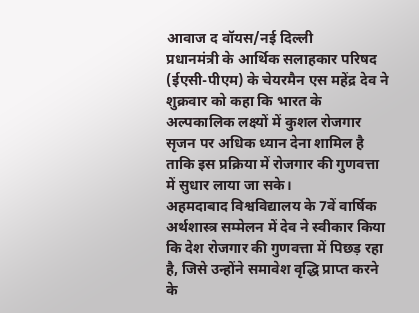आवाज द वॉयस/नई दिल्ली
प्रधानमंत्री के आर्थिक सलाहकार परिषद (ईएसी-पीएम) के चेयरमैन एस महेंद्र देव ने शुक्रवार को कहा कि भारत के अल्पकालिक लक्ष्यों में कुशल रोजगार सृजन पर अधिक ध्यान देना शामिल है ताकि इस प्रक्रिया में रोजगार की गुणवत्ता में सुधार लाया जा सके।
अहमदाबाद विश्वविद्यालय के 7वें वार्षिक अर्थशास्त्र सम्मेलन में देव ने स्वीकार किया कि देश रोजगार की गुणवत्ता में पिछड़ रहा है, जिसे उन्होंने समावेश वृद्धि प्राप्त करने के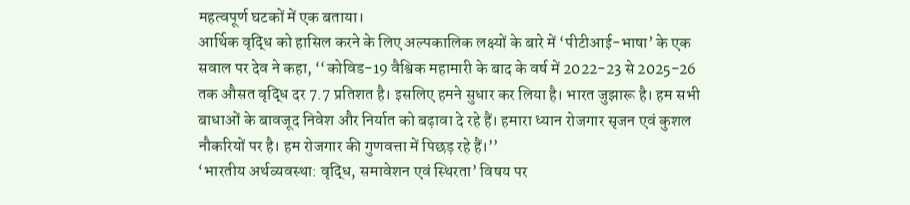महत्वपूर्ण घटकों में एक बताया।
आर्थिक वृद्धि को हासिल करने के लिए अल्पकालिक लक्ष्यों के बारे में ‘पीटीआई-भाषा’ के एक सवाल पर देव ने कहा, ‘‘कोविड-19 वैश्विक महामारी के बाद के वर्ष में 2022-23 से 2025-26 तक औसत वृद्धि दर 7.7 प्रतिशत है। इसलिए हमने सुधार कर लिया है। भारत जुझारू है। हम सभी बाधाओं के बावजूद निवेश और निर्यात को बढ़ावा दे रहे हैं। हमारा ध्यान रोजगार सृजन एवं कुशल नौकरियों पर है। हम रोजगार की गुणवत्ता में पिछड़ रहे हैं।’’
‘भारतीय अर्थव्यवस्था: वृद्धि, समावेशन एवं स्थिरता’ विषय पर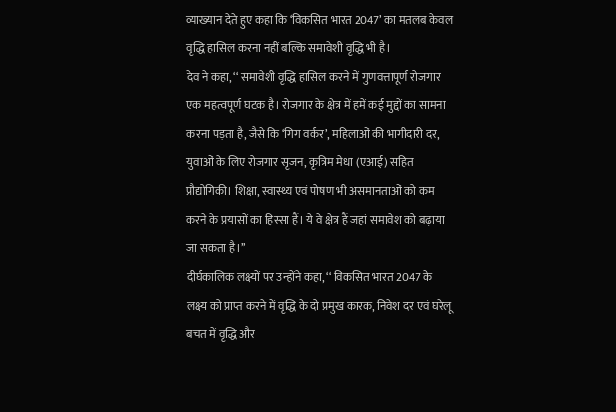व्याख्यान देते हुए कहा कि ‘विकसित भारत 2047’ का मतलब केवल वृद्धि हासिल करना नहीं बल्कि समावेशी वृद्धि भी है।
देव ने कहा, ‘‘ समावेशी वृद्धि हासिल करने में गुणवत्तापूर्ण रोजगार एक महत्वपूर्ण घटक है। रोजगार के क्षेत्र में हमें कई मुद्दों का सामना करना पड़ता है, जैसे कि ‘गिग वर्कर’, महिलाओं की भागीदारी दर, युवाओं के लिए रोजगार सृजन, कृत्रिम मेधा (एआई) सहित प्रौद्योगिकी। शिक्षा, स्वास्थ्य एवं पोषण भी असमानताओं को कम करने के प्रयासों का हिस्सा हैं। ये वे क्षेत्र हैं जहां समावेश को बढ़ाया जा सकता है।’’
दीर्घकालिक लक्ष्यों पर उन्होंने कहा, ‘‘ विकसित भारत 2047 के लक्ष्य को प्राप्त करने में वृद्धि के दो प्रमुख कारक, निवेश दर एवं घरेलू बचत में वृद्धि और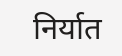निर्यात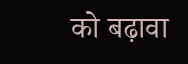को बढ़ावा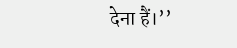देना हैं।’’